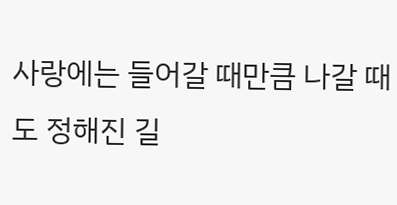사랑에는 들어갈 때만큼 나갈 때도 정해진 길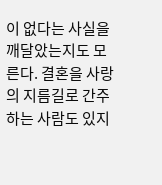이 없다는 사실을 깨달았는지도 모른다. 결혼을 사랑의 지름길로 간주하는 사람도 있지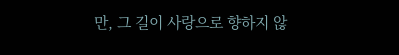만, 그 길이 사랑으로 향하지 않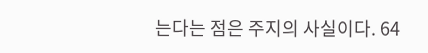는다는 점은 주지의 사실이다. 64